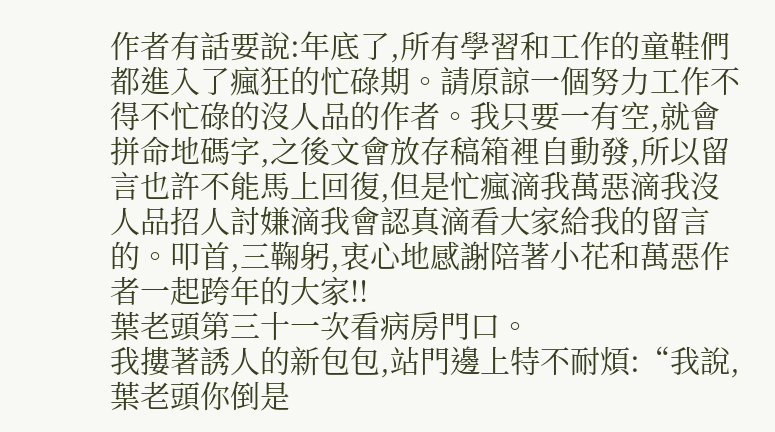作者有話要說:年底了,所有學習和工作的童鞋們都進入了瘋狂的忙碌期。請原諒一個努力工作不得不忙碌的沒人品的作者。我只要一有空,就會拼命地碼字,之後文會放存稿箱裡自動發,所以留言也許不能馬上回復,但是忙瘋滴我萬惡滴我沒人品招人討嫌滴我會認真滴看大家給我的留言的。叩首,三鞠躬,衷心地感謝陪著小花和萬惡作者一起跨年的大家!!
葉老頭第三十一次看病房門口。
我摟著誘人的新包包,站門邊上特不耐煩:“我說,葉老頭你倒是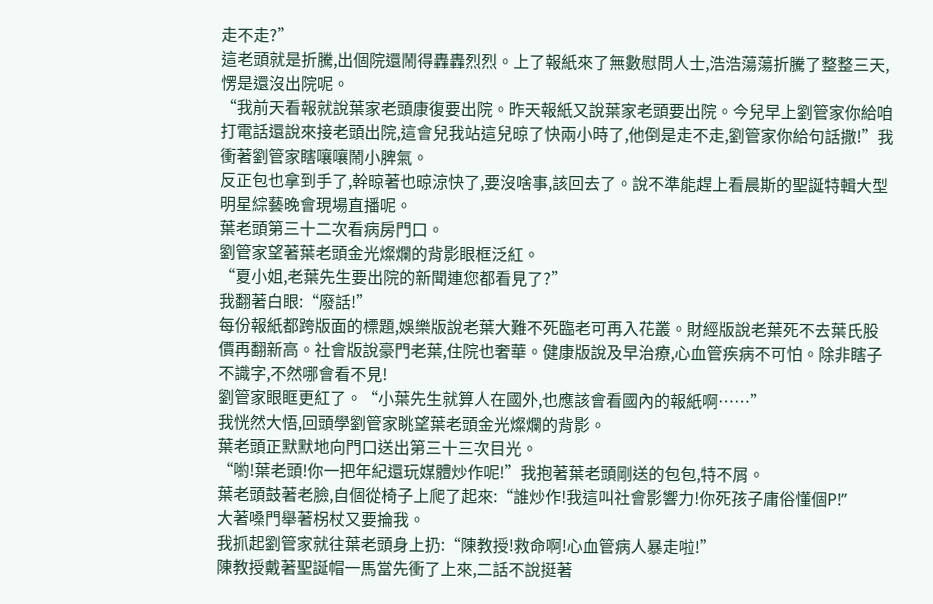走不走?”
這老頭就是折騰,出個院還鬧得轟轟烈烈。上了報紙來了無數慰問人士,浩浩蕩蕩折騰了整整三天,愣是還沒出院呢。
“我前天看報就說葉家老頭康復要出院。昨天報紙又說葉家老頭要出院。今兒早上劉管家你給咱打電話還說來接老頭出院,這會兒我站這兒晾了快兩小時了,他倒是走不走,劉管家你給句話撒!”我衝著劉管家瞎嚷嚷鬧小脾氣。
反正包也拿到手了,幹晾著也晾涼快了,要沒啥事,該回去了。說不準能趕上看晨斯的聖誕特輯大型明星綜藝晚會現場直播呢。
葉老頭第三十二次看病房門口。
劉管家望著葉老頭金光燦爛的背影眼框泛紅。
“夏小姐,老葉先生要出院的新聞連您都看見了?”
我翻著白眼:“廢話!”
每份報紙都跨版面的標題,娛樂版說老葉大難不死臨老可再入花叢。財經版說老葉死不去葉氏股價再翻新高。社會版說豪門老葉,住院也奢華。健康版說及早治療,心血管疾病不可怕。除非瞎子不識字,不然哪會看不見!
劉管家眼眶更紅了。“小葉先生就算人在國外,也應該會看國內的報紙啊……”
我恍然大悟,回頭學劉管家眺望葉老頭金光燦爛的背影。
葉老頭正默默地向門口送出第三十三次目光。
“喲!葉老頭!你一把年紀還玩媒體炒作呢!”我抱著葉老頭剛送的包包,特不屑。
葉老頭鼓著老臉,自個從椅子上爬了起來:“誰炒作!我這叫社會影響力!你死孩子庸俗懂個P!”
大著嗓門舉著柺杖又要掄我。
我抓起劉管家就往葉老頭身上扔:“陳教授!救命啊!心血管病人暴走啦!”
陳教授戴著聖誕帽一馬當先衝了上來,二話不說挺著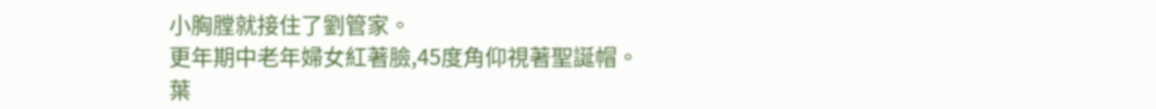小胸膛就接住了劉管家。
更年期中老年婦女紅著臉,45度角仰視著聖誕帽。
葉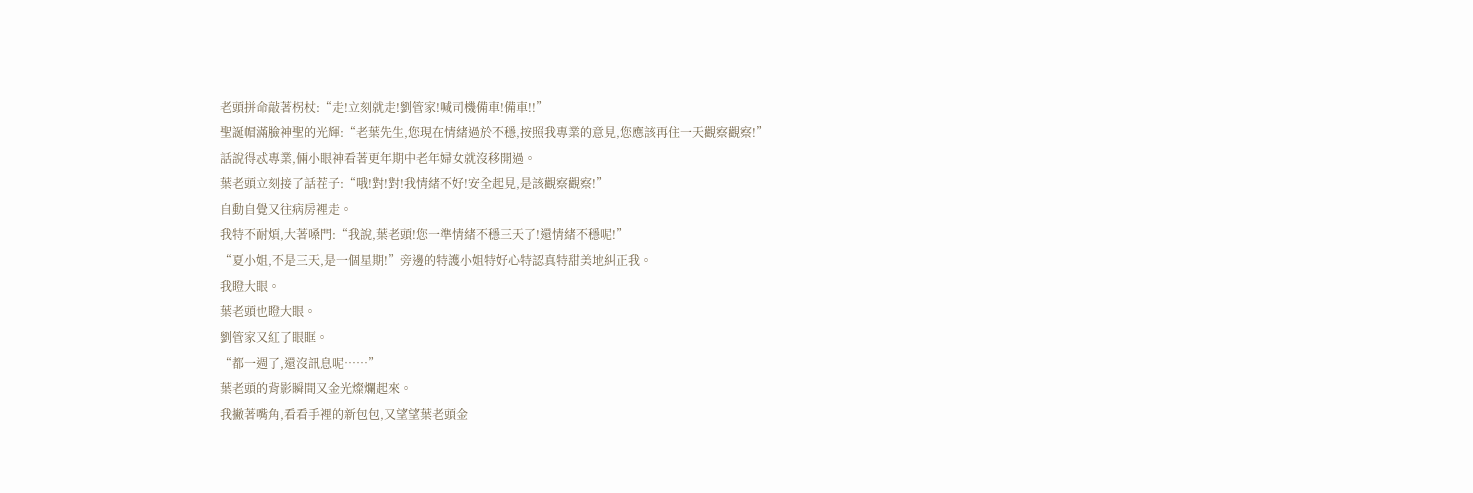老頭拼命敲著柺杖:“走!立刻就走!劉管家!喊司機備車!備車!!”
聖誕帽滿臉神聖的光輝:“老葉先生,您現在情緒過於不穩,按照我專業的意見,您應該再住一天觀察觀察!”
話說得忒專業,倆小眼神看著更年期中老年婦女就沒移開過。
葉老頭立刻接了話茬子:“哦!對!對!我情緒不好!安全起見,是該觀察觀察!”
自動自覺又往病房裡走。
我特不耐煩,大著嗓門:“我說,葉老頭!您一準情緒不穩三天了!還情緒不穩呢!”
“夏小姐,不是三天,是一個星期!”旁邊的特護小姐特好心特認真特甜美地糾正我。
我瞪大眼。
葉老頭也瞪大眼。
劉管家又紅了眼眶。
“都一週了,還沒訊息呢……”
葉老頭的背影瞬間又金光燦爛起來。
我撇著嘴角,看看手裡的新包包,又望望葉老頭金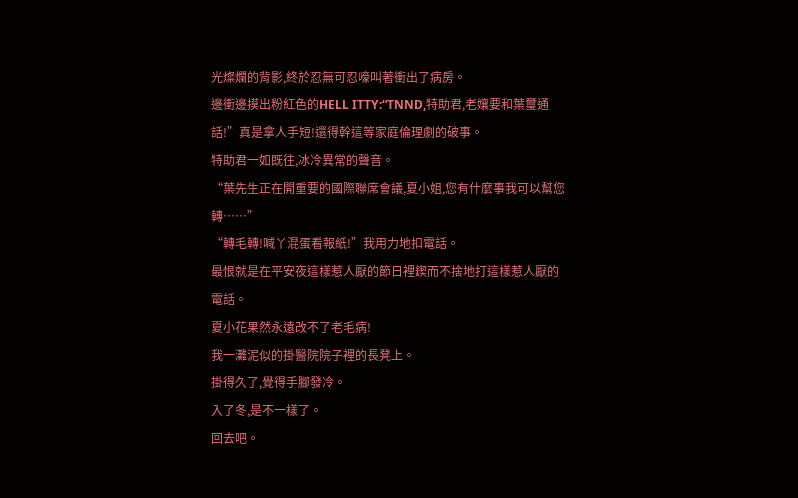光燦爛的背影,終於忍無可忍嚎叫著衝出了病房。
邊衝邊摸出粉紅色的HELL ITTY:“TNND,特助君,老孃要和葉璽通話!”真是拿人手短!還得幹這等家庭倫理劇的破事。
特助君一如既往,冰冷異常的聲音。
“葉先生正在開重要的國際聯席會議,夏小姐,您有什麼事我可以幫您轉……”
“轉毛轉!喊丫混蛋看報紙!”我用力地扣電話。
最恨就是在平安夜這樣惹人厭的節日裡鍥而不捨地打這樣惹人厭的電話。
夏小花果然永遠改不了老毛病!
我一灘泥似的掛醫院院子裡的長凳上。
掛得久了,覺得手腳發冷。
入了冬,是不一樣了。
回去吧。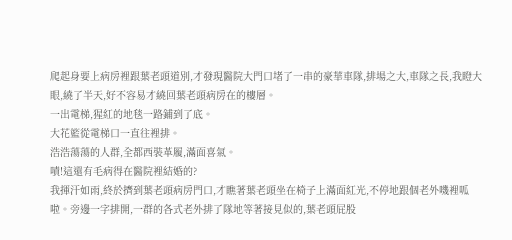爬起身要上病房裡跟葉老頭道別,才發現醫院大門口堵了一串的豪華車隊,排場之大,車隊之長,我瞪大眼,繞了半天,好不容易才繞回葉老頭病房在的樓層。
一出電梯,猩紅的地毯一路鋪到了底。
大花籃從電梯口一直往裡排。
浩浩蕩蕩的人群,全都西裝革履,滿面喜氣。
嘖!這還有毛病得在醫院裡結婚的?
我揮汗如雨,終於擠到葉老頭病房門口,才瞧著葉老頭坐在椅子上滿面紅光,不停地跟個老外嘰裡呱啦。旁邊一字排開,一群的各式老外排了隊地等著接見似的,葉老頭屁股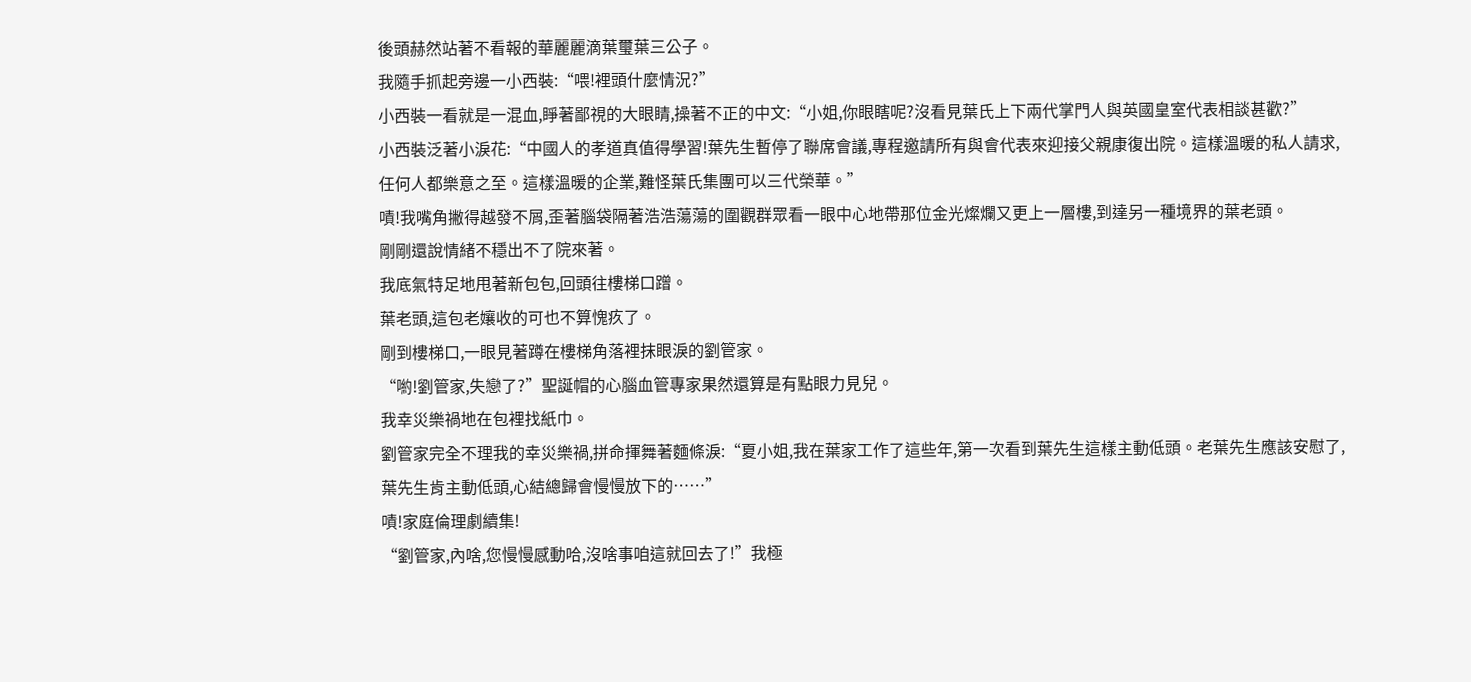後頭赫然站著不看報的華麗麗滴葉璽葉三公子。
我隨手抓起旁邊一小西裝:“喂!裡頭什麼情況?”
小西裝一看就是一混血,睜著鄙視的大眼睛,操著不正的中文:“小姐,你眼瞎呢?沒看見葉氏上下兩代掌門人與英國皇室代表相談甚歡?”
小西裝泛著小淚花:“中國人的孝道真值得學習!葉先生暫停了聯席會議,專程邀請所有與會代表來迎接父親康復出院。這樣溫暖的私人請求,任何人都樂意之至。這樣溫暖的企業,難怪葉氏集團可以三代榮華。”
嘖!我嘴角撇得越發不屑,歪著腦袋隔著浩浩蕩蕩的圍觀群眾看一眼中心地帶那位金光燦爛又更上一層樓,到達另一種境界的葉老頭。
剛剛還說情緒不穩出不了院來著。
我底氣特足地甩著新包包,回頭往樓梯口蹭。
葉老頭,這包老孃收的可也不算愧疚了。
剛到樓梯口,一眼見著蹲在樓梯角落裡抹眼淚的劉管家。
“喲!劉管家,失戀了?”聖誕帽的心腦血管專家果然還算是有點眼力見兒。
我幸災樂禍地在包裡找紙巾。
劉管家完全不理我的幸災樂禍,拼命揮舞著麵條淚:“夏小姐,我在葉家工作了這些年,第一次看到葉先生這樣主動低頭。老葉先生應該安慰了,葉先生肯主動低頭,心結總歸會慢慢放下的……”
嘖!家庭倫理劇續集!
“劉管家,內啥,您慢慢感動哈,沒啥事咱這就回去了!”我極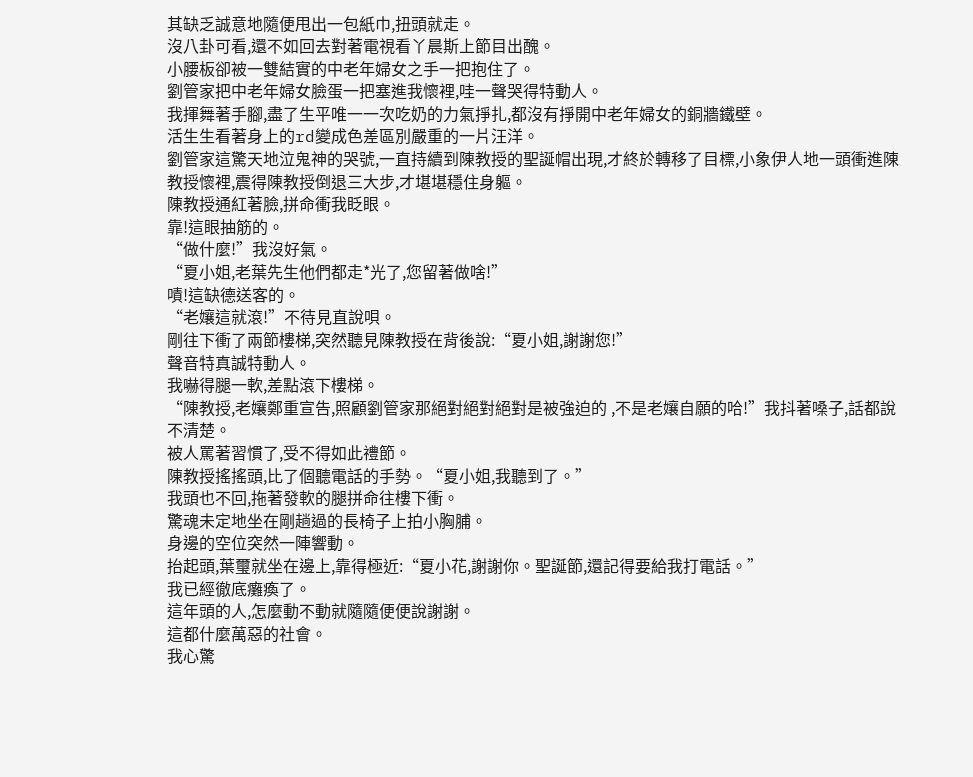其缺乏誠意地隨便甩出一包紙巾,扭頭就走。
沒八卦可看,還不如回去對著電視看丫晨斯上節目出醜。
小腰板卻被一雙結實的中老年婦女之手一把抱住了。
劉管家把中老年婦女臉蛋一把塞進我懷裡,哇一聲哭得特動人。
我揮舞著手腳,盡了生平唯一一次吃奶的力氣掙扎,都沒有掙開中老年婦女的銅牆鐵壁。
活生生看著身上的rd變成色差區別嚴重的一片汪洋。
劉管家這驚天地泣鬼神的哭號,一直持續到陳教授的聖誕帽出現,才終於轉移了目標,小象伊人地一頭衝進陳教授懷裡,震得陳教授倒退三大步,才堪堪穩住身軀。
陳教授通紅著臉,拼命衝我眨眼。
靠!這眼抽筋的。
“做什麼!”我沒好氣。
“夏小姐,老葉先生他們都走*光了,您留著做啥!”
嘖!這缺德送客的。
“老孃這就滾!”不待見直說唄。
剛往下衝了兩節樓梯,突然聽見陳教授在背後說:“夏小姐,謝謝您!”
聲音特真誠特動人。
我嚇得腿一軟,差點滾下樓梯。
“陳教授,老孃鄭重宣告,照顧劉管家那絕對絕對絕對是被強迫的 ,不是老孃自願的哈!”我抖著嗓子,話都說不清楚。
被人罵著習慣了,受不得如此禮節。
陳教授搖搖頭,比了個聽電話的手勢。“夏小姐,我聽到了。”
我頭也不回,拖著發軟的腿拼命往樓下衝。
驚魂未定地坐在剛趟過的長椅子上拍小胸脯。
身邊的空位突然一陣響動。
抬起頭,葉璽就坐在邊上,靠得極近:“夏小花,謝謝你。聖誕節,還記得要給我打電話。”
我已經徹底癱瘓了。
這年頭的人,怎麼動不動就隨隨便便說謝謝。
這都什麼萬惡的社會。
我心驚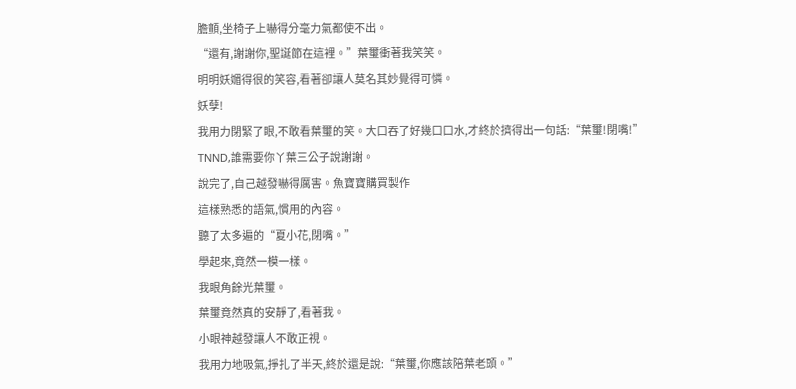膽顫,坐椅子上嚇得分毫力氣都使不出。
“還有,謝謝你,聖誕節在這裡。”葉璽衝著我笑笑。
明明妖媚得很的笑容,看著卻讓人莫名其妙覺得可憐。
妖孽!
我用力閉緊了眼,不敢看葉璽的笑。大口吞了好幾口口水,才終於擠得出一句話:“葉璽!閉嘴!”
TNND,誰需要你丫葉三公子說謝謝。
說完了,自己越發嚇得厲害。魚寶寶購買製作
這樣熟悉的語氣,慣用的內容。
聽了太多遍的“夏小花,閉嘴。”
學起來,竟然一模一樣。
我眼角餘光葉璽。
葉璽竟然真的安靜了,看著我。
小眼神越發讓人不敢正視。
我用力地吸氣,掙扎了半天,終於還是說:“葉璽,你應該陪葉老頭。”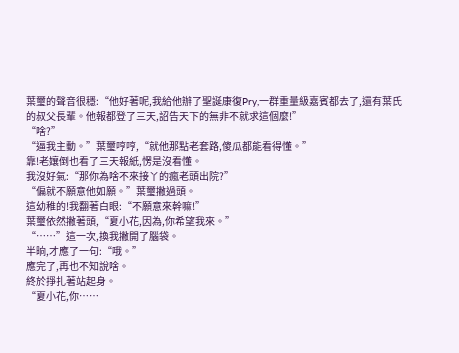葉璽的聲音很穩:“他好著呢,我給他辦了聖誕康復Pry,一群重量級嘉賓都去了,還有葉氏的叔父長輩。他報都登了三天,詔告天下的無非不就求這個麼!”
“啥?”
“逼我主動。”葉璽哼哼,“就他那點老套路,傻瓜都能看得懂。”
靠!老孃倒也看了三天報紙,愣是沒看懂。
我沒好氣:“那你為啥不來接丫的瘋老頭出院?”
“偏就不願意他如願。”葉璽撇過頭。
這幼稚的!我翻著白眼:“不願意來幹嘛!”
葉璽依然撇著頭,“夏小花,因為,你希望我來。”
“……”這一次,換我撇開了腦袋。
半晌,才應了一句:“哦。”
應完了,再也不知說啥。
終於掙扎著站起身。
“夏小花,你……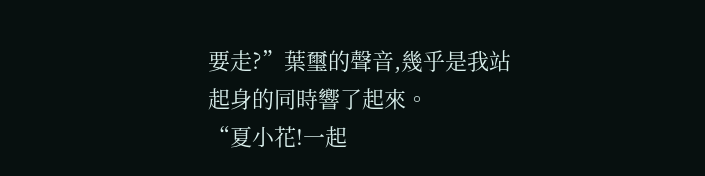要走?”葉璽的聲音,幾乎是我站起身的同時響了起來。
“夏小花!一起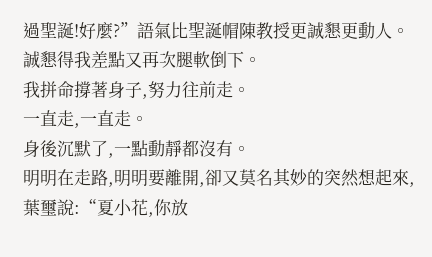過聖誕!好麼?”語氣比聖誕帽陳教授更誠懇更動人。
誠懇得我差點又再次腿軟倒下。
我拼命撐著身子,努力往前走。
一直走,一直走。
身後沉默了,一點動靜都沒有。
明明在走路,明明要離開,卻又莫名其妙的突然想起來,葉璽說:“夏小花,你放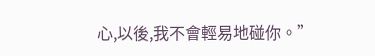心,以後,我不會輕易地碰你。”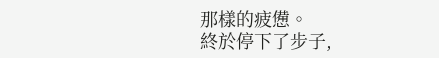那樣的疲憊。
終於停下了步子,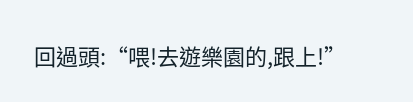回過頭:“喂!去遊樂園的,跟上!”